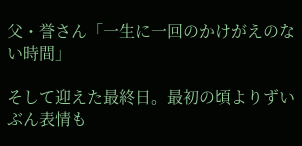父・誉さん「一生に一回のかけがえのない時間」

そして迎えた最終日。最初の頃よりずいぶん表情も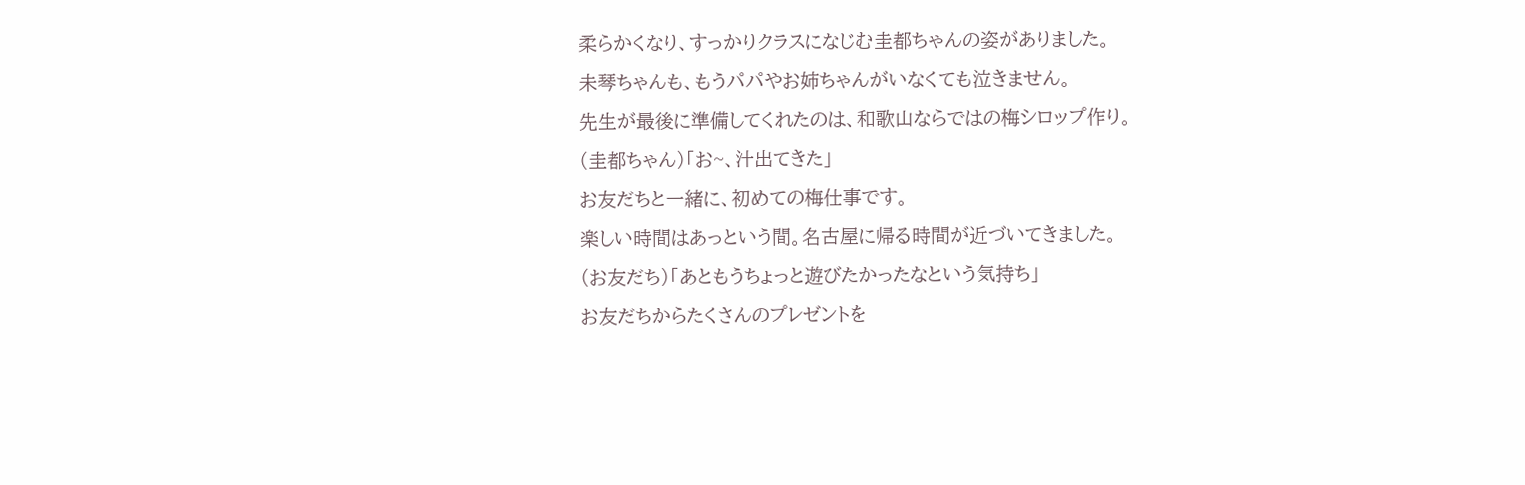柔らかくなり、すっかりクラスになじむ圭都ちゃんの姿がありました。
未琴ちゃんも、もうパパやお姉ちゃんがいなくても泣きません。
先生が最後に準備してくれたのは、和歌山ならではの梅シロップ作り。
(圭都ちゃん)「お~、汁出てきた」
お友だちと一緒に、初めての梅仕事です。
楽しい時間はあっという間。名古屋に帰る時間が近づいてきました。
(お友だち)「あともうちょっと遊びたかったなという気持ち」
お友だちからたくさんのプレゼントを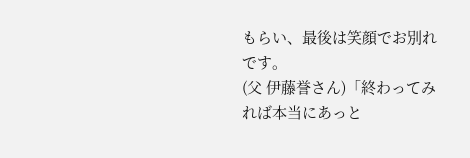もらい、最後は笑顔でお別れです。
(父 伊藤誉さん)「終わってみれば本当にあっと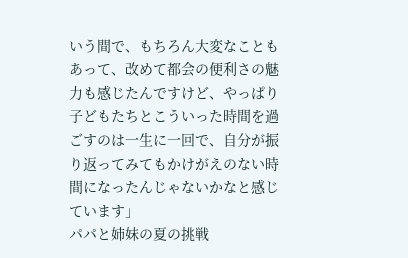いう間で、もちろん大変なこともあって、改めて都会の便利さの魅力も感じたんですけど、やっぱり子どもたちとこういった時間を過ごすのは一生に一回で、自分が振り返ってみてもかけがえのない時間になったんじゃないかなと感じています」
パパと姉妹の夏の挑戦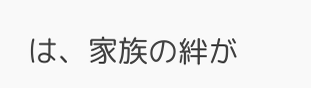は、家族の絆が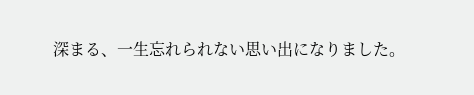深まる、一生忘れられない思い出になりました。